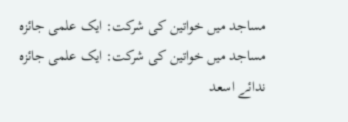مساجد میں خواتین کی شرکت: ایک علمی جائزہ
مساجد میں خواتین کی شرکت: ایک علمی جائزہ
ندائے اسعد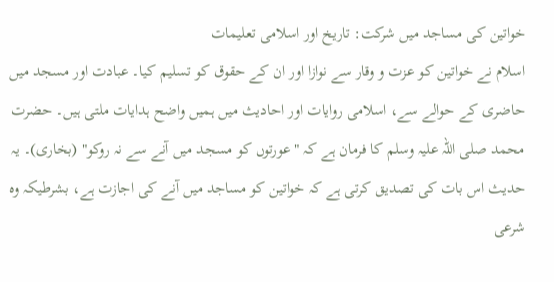خواتین کی مساجد میں شرکت: تاریخ اور اسلامی تعلیمات
اسلام نے خواتین کو عزت و وقار سے نوازا اور ان کے حقوق کو تسلیم کیا۔ عبادت اور مسجد میں حاضری کے حوالے سے، اسلامی روایات اور احادیث میں ہمیں واضح ہدایات ملتی ہیں۔ حضرت محمد صلی اللہ علیہ وسلم کا فرمان ہے کہ "عورتوں کو مسجد میں آنے سے نہ روکو" (بخاری)۔ یہ حدیث اس بات کی تصدیق کرتی ہے کہ خواتین کو مساجد میں آنے کی اجازت ہے، بشرطیکہ وہ شرعی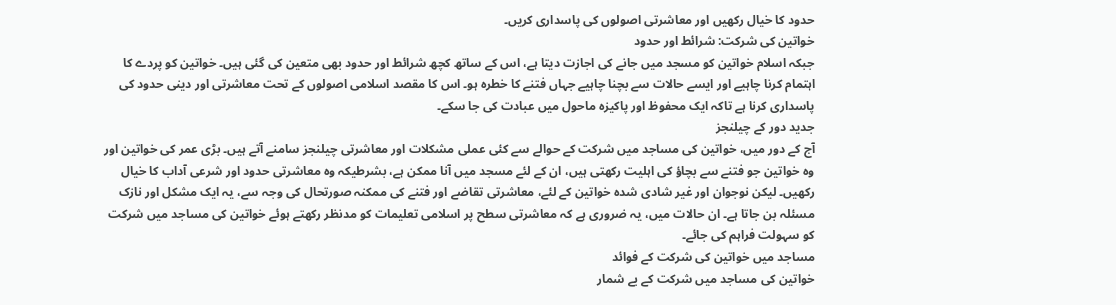حدود کا خیال رکھیں اور معاشرتی اصولوں کی پاسداری کریں۔
خواتین کی شرکت: شرائط اور حدود
جبکہ اسلام خواتین کو مسجد میں جانے کی اجازت دیتا ہے، اس کے ساتھ کچھ شرائط اور حدود بھی متعین کی گئی ہیں۔ خواتین کو پردے کا اہتمام کرنا چاہیے اور ایسے حالات سے بچنا چاہیے جہاں فتنے کا خطرہ ہو۔ اس کا مقصد اسلامی اصولوں کے تحت معاشرتی اور دینی حدود کی پاسداری کرنا ہے تاکہ ایک محفوظ اور پاکیزہ ماحول میں عبادت کی جا سکے۔
جدید دور کے چیلنجز
آج کے دور میں، خواتین کی مساجد میں شرکت کے حوالے سے کئی عملی مشکلات اور معاشرتی چیلنجز سامنے آتے ہیں۔ بڑی عمر کی خواتین اور وہ خواتین جو فتنے سے بچاؤ کی اہلیت رکھتی ہیں، ان کے لئے مسجد میں آنا ممکن ہے، بشرطیکہ وہ معاشرتی حدود اور شرعی آداب کا خیال رکھیں۔ لیکن نوجوان اور غیر شادی شدہ خواتین کے لئے، معاشرتی تقاضے اور فتنے کی ممکنہ صورتحال کی وجہ سے، یہ ایک مشکل اور نازک مسئلہ بن جاتا ہے۔ ان حالات میں، یہ ضروری ہے کہ معاشرتی سطح پر اسلامی تعلیمات کو مدنظر رکھتے ہوئے خواتین کی مساجد میں شرکت کو سہولت فراہم کی جائے۔
مساجد میں خواتین کی شرکت کے فوائد
خواتین کی مساجد میں شرکت کے بے شمار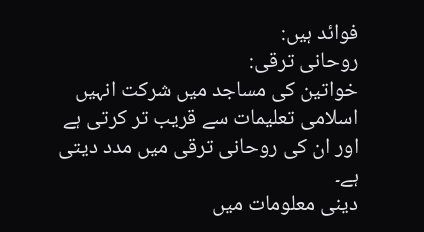فوائد ہیں:
روحانی ترقی:
خواتین کی مساجد میں شرکت انہیں اسلامی تعلیمات سے قریب تر کرتی ہے اور ان کی روحانی ترقی میں مدد دیتی ہے۔
دینی معلومات میں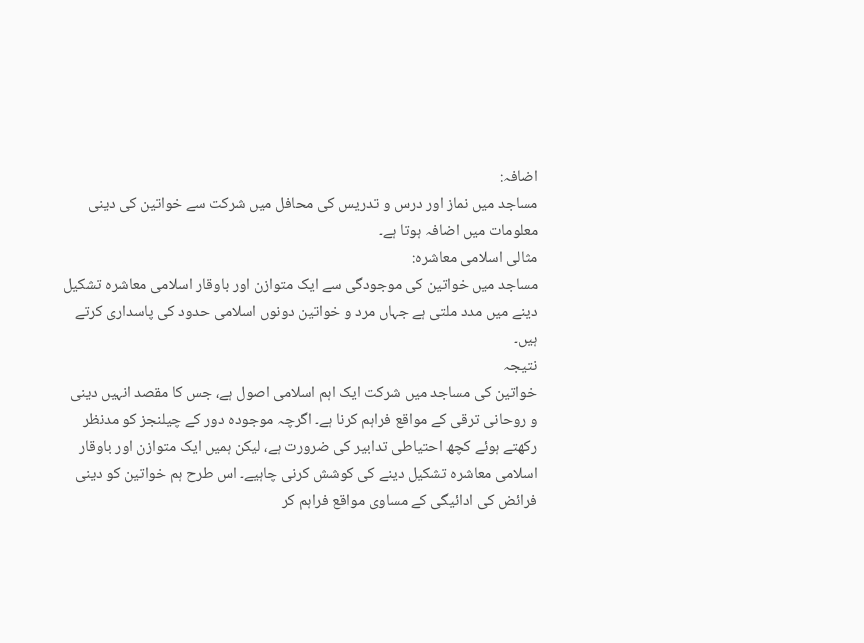اضافہ:
مساجد میں نماز اور درس و تدریس کی محافل میں شرکت سے خواتین کی دینی معلومات میں اضافہ ہوتا ہے۔
مثالی اسلامی معاشرہ:
مساجد میں خواتین کی موجودگی سے ایک متوازن اور باوقار اسلامی معاشرہ تشکیل دینے میں مدد ملتی ہے جہاں مرد و خواتین دونوں اسلامی حدود کی پاسداری کرتے ہیں۔
نتیجہ
خواتین کی مساجد میں شرکت ایک اہم اسلامی اصول ہے، جس کا مقصد انہیں دینی و روحانی ترقی کے مواقع فراہم کرنا ہے۔ اگرچہ موجودہ دور کے چیلنجز کو مدنظر رکھتے ہوئے کچھ احتیاطی تدابیر کی ضرورت ہے، لیکن ہمیں ایک متوازن اور باوقار اسلامی معاشرہ تشکیل دینے کی کوشش کرنی چاہیے۔ اس طرح ہم خواتین کو دینی فرائض کی ادائیگی کے مساوی مواقع فراہم کر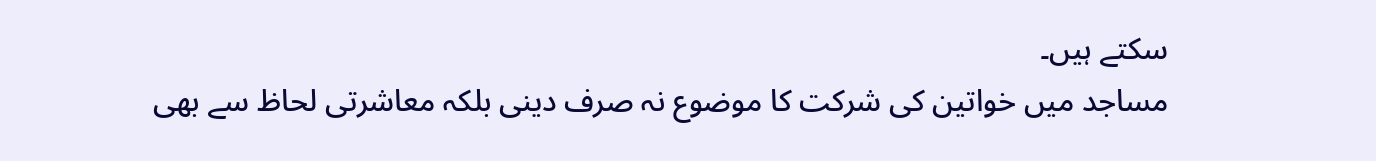سکتے ہیں۔
مساجد میں خواتین کی شرکت کا موضوع نہ صرف دینی بلکہ معاشرتی لحاظ سے بھی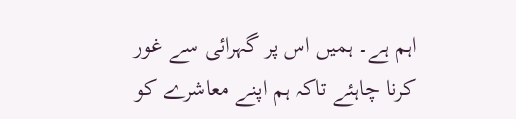اہم ہے۔ ہمیں اس پر گہرائی سے غور کرنا چاہئے تاکہ ہم اپنے معاشرے کو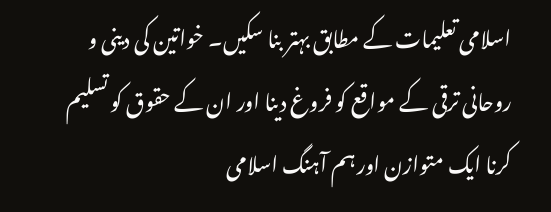اسلامی تعلیمات کے مطابق بہتر بنا سکیں۔ خواتین کی دینی و روحانی ترقی کے مواقع کو فروغ دینا اور ان کے حقوق کو تسلیم کرنا ایک متوازن اور ہم آہنگ اسلامی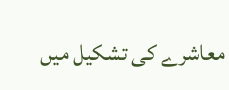معاشرے کی تشکیل میں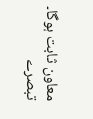معاون ثابت ہوگا۔
تبصرے